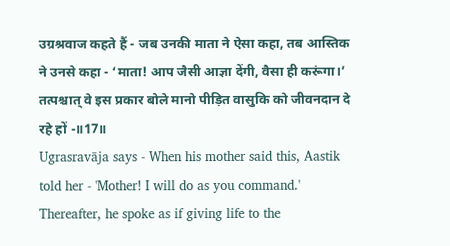उग्रश्रवाज कहते हैं - जब उनकी माता ने ऐसा कहा, तब आस्तिक ने उनसे कहा - ‘माता! आप जैसी आज्ञा देंगी, वैसा ही करूंगा।’ तत्पश्चात् वे इस प्रकार बोले मानो पीड़ित वासुकि को जीवनदान दे रहे हों -॥17॥
Ugrasravāja says - When his mother said this, Aastik told her - 'Mother! I will do as you command.' Thereafter, he spoke as if giving life to the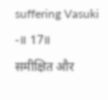suffering Vasuki -॥ 17॥
समीक्षित और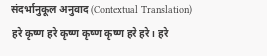संदर्भानुकूल अनुवाद (Contextual Translation)
हरे कृष्ण हरे कृष्ण कृष्ण कृष्ण हरे हरे। हरे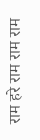राम हरे राम राम राम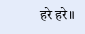हरे हरे॥